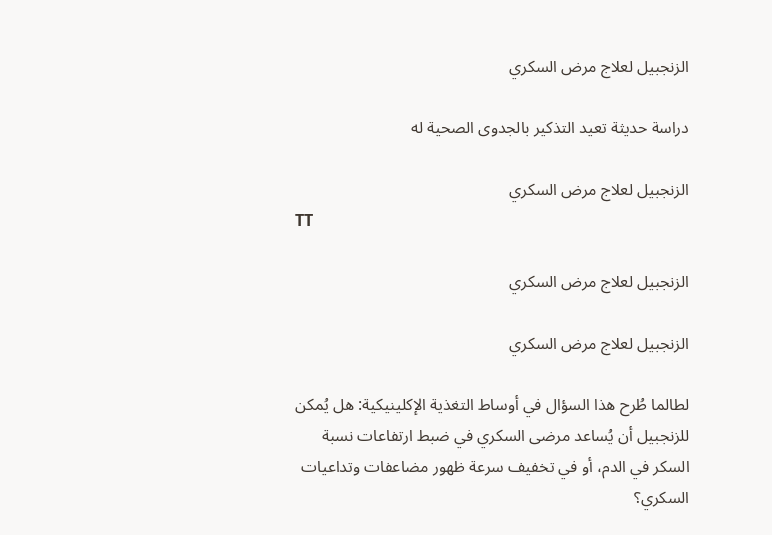الزنجبيل لعلاج مرض السكري

دراسة حديثة تعيد التذكير بالجدوى الصحية له

الزنجبيل لعلاج مرض السكري
TT

الزنجبيل لعلاج مرض السكري

الزنجبيل لعلاج مرض السكري

لطالما طُرح هذا السؤال في أوساط التغذية الإكلينيكية: هل يُمكن للزنجبيل أن يُساعد مرضى السكري في ضبط ارتفاعات نسبة السكر في الدم، أو في تخفيف سرعة ظهور مضاعفات وتداعيات السكري؟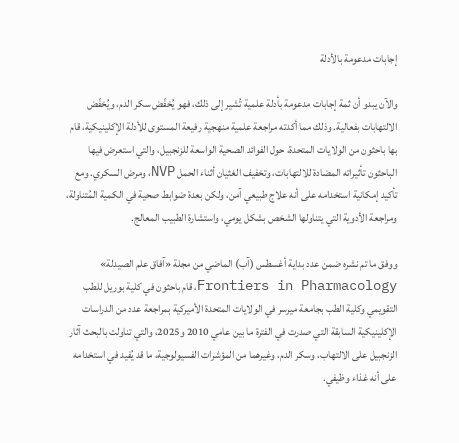إجابات مدعومة بالأدلة

والآن يبدو أن ثمة إجابات مدعومة بأدلة علمية تُشير إلى ذلك، فهو يُخفّض سكر الدم، ويُخفّض الالتهابات بفعالية. وذلك مما أكدته مراجعة علمية منهجية رفيعة المستوى للأدلة الإكلينيكية، قام بها باحثون من الولايات المتحدة، حول الفوائد الصحية الواسعة للزنجبيل، والتي استعرض فيها الباحثون تأثيراته المضادة للالتهابات، وتخفيف الغثيان أثناء الحمل NVP، ومرض السكري. ومع تأكيد إمكانية استخدامه على أنه علاج طبيعي آمن، ولكن بعدة ضوابط صحية في الكمية المُتناولة، ومراجعة الأدوية التي يتناولها الشخص بشكل يومي، واستشارة الطبيب المعالج.

ووفق ما تم نشره ضمن عدد بداية أغسطس (آب) الماضي من مجلة «آفاق علم الصيدلة» Frontiers in Pharmacology، قام باحثون في كلية بوريل للطب التقويمي وكلية الطب بجامعة ميرسر في الولايات المتحدة الأميركية بمراجعة عدد من الدراسات الإكلينيكية السابقة التي صدرت في الفترة ما بين عامي 2010 و2025، والتي تناولت بالبحث آثار الزنجبيل على الالتهاب، وسكر الدم، وغيرهما من المؤشرات الفسيولوجية، ما قد يُفيد في استخدامه على أنه غذاء وظيفي.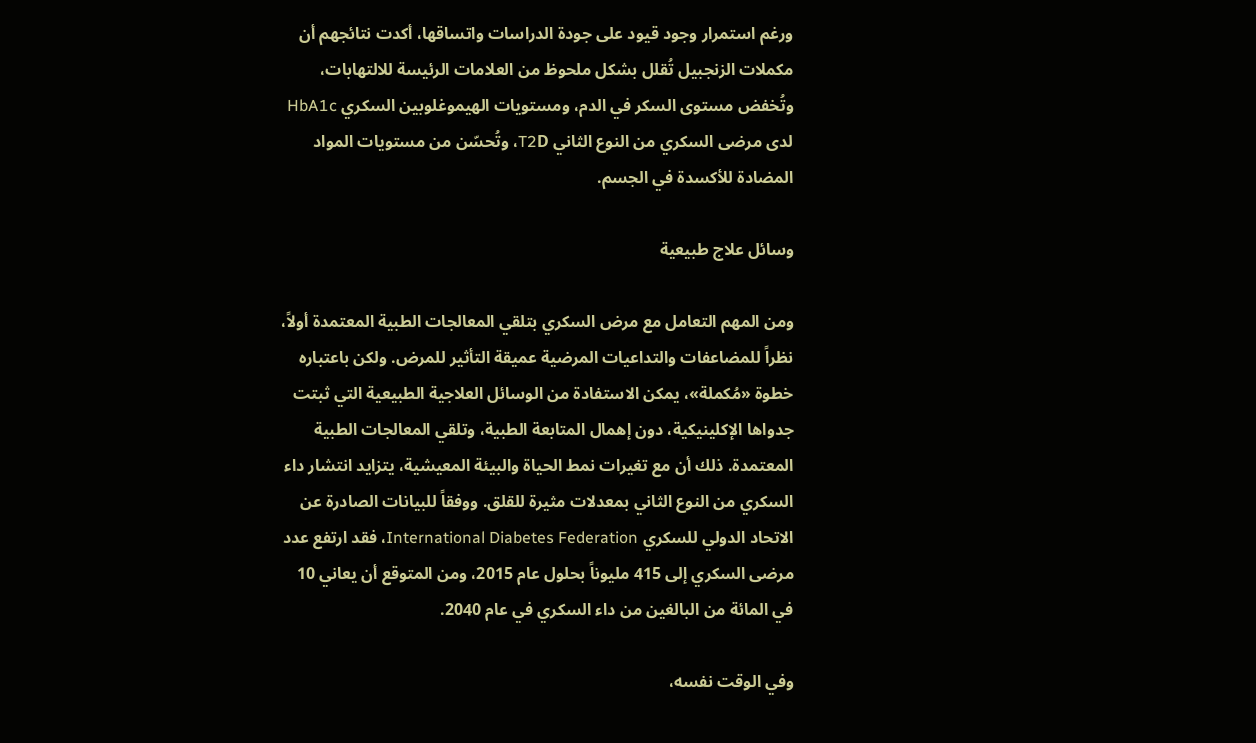ورغم استمرار وجود قيود على جودة الدراسات واتساقها، أكدت نتائجهم أن مكملات الزنجبيل تُقلل بشكل ملحوظ من العلامات الرئيسة للالتهابات، وتُخفض مستوى السكر في الدم، ومستويات الهيموغلوبين السكري HbA1c لدى مرضى السكري من النوع الثاني T2D، وتُحسّن من مستويات المواد المضادة للأكسدة في الجسم.

وسائل علاج طبيعية

ومن المهم التعامل مع مرض السكري بتلقي المعالجات الطبية المعتمدة أولاً، نظراً للمضاعفات والتداعيات المرضية عميقة التأثير للمرض. ولكن باعتباره خطوة «مُكملة»، يمكن الاستفادة من الوسائل العلاجية الطبيعية التي ثبتت جدواها الإكلينيكية، دون إهمال المتابعة الطبية، وتلقي المعالجات الطبية المعتمدة. ذلك أن مع تغيرات نمط الحياة والبيئة المعيشية، يتزايد انتشار داء السكري من النوع الثاني بمعدلات مثيرة للقلق. ووفقاً للبيانات الصادرة عن الاتحاد الدولي للسكري International Diabetes Federation، فقد ارتفع عدد مرضى السكري إلى 415 مليوناً بحلول عام 2015، ومن المتوقع أن يعاني 10 في المائة من البالغين من داء السكري في عام 2040.

وفي الوقت نفسه،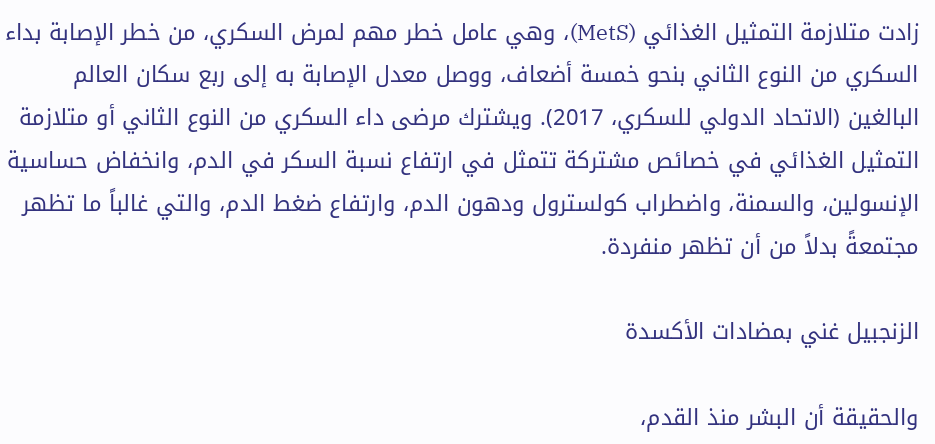زادت متلازمة التمثيل الغذائي (MetS)، وهي عامل خطر مهم لمرض السكري، من خطر الإصابة بداء السكري من النوع الثاني بنحو خمسة أضعاف، ووصل معدل الإصابة به إلى ربع سكان العالم البالغين (الاتحاد الدولي للسكري، 2017). ويشترك مرضى داء السكري من النوع الثاني أو متلازمة التمثيل الغذائي في خصائص مشتركة تتمثل في ارتفاع نسبة السكر في الدم، وانخفاض حساسية الإنسولين، والسمنة، واضطراب كولسترول ودهون الدم، وارتفاع ضغط الدم، والتي غالباً ما تظهر مجتمعةً بدلاً من أن تظهر منفردة.

الزنجبيل غني بمضادات الأكسدة

والحقيقة أن البشر منذ القدم،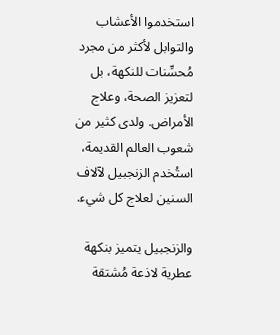استخدموا الأعشاب والتوابل لأكثر من مجرد مُحسِّنات للنكهة، بل لتعزيز الصحة، وعلاج الأمراض. ولدى كثير من شعوب العالم القديمة، استُخدم الزنجبيل لآلاف السنين لعلاج كل شيء.

والزنجبيل يتميز بنكهة عطرية لاذعة مُشتقة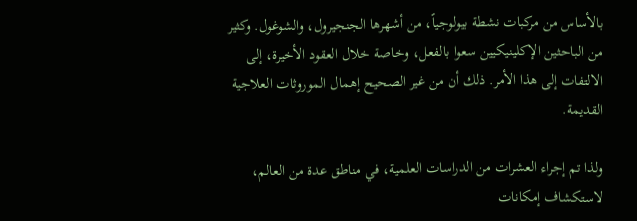بالأساس من مركبات نشطة بيولوجياً، من أشهرها الجنجيرول، والشوغول. وكثير من الباحثين الإكلينيكيين سعوا بالفعل، وخاصة خلال العقود الأخيرة، إلى الالتفات إلى هذا الأمر. ذلك أن من غير الصحيح إهمال الموروثات العلاجية القديمة.

ولذا تم إجراء العشرات من الدراسات العلمية، في مناطق عدة من العالم، لاستكشاف إمكانات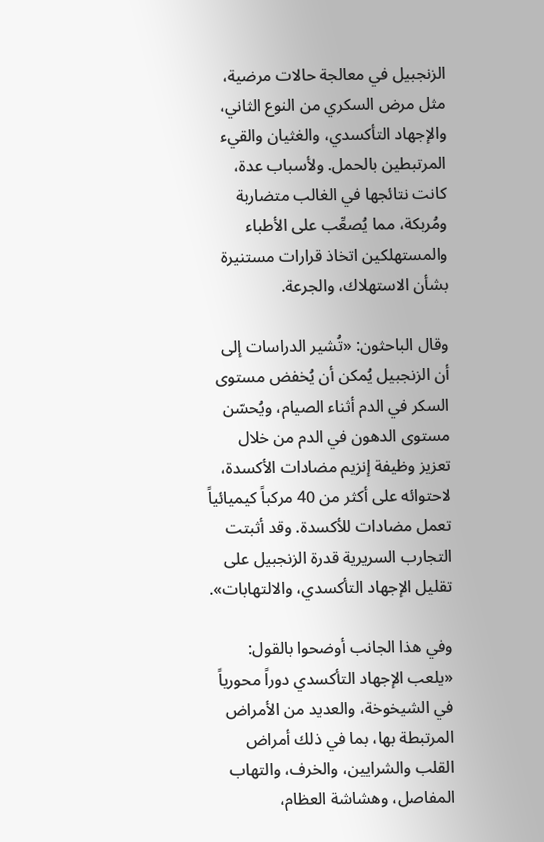الزنجبيل في معالجة حالات مرضية، مثل مرض السكري من النوع الثاني، والإجهاد التأكسدي، والغثيان والقيء المرتبطين بالحمل. ولأسباب عدة، كانت نتائجها في الغالب متضاربة ومُربكة، مما يُصعِّب على الأطباء والمستهلكين اتخاذ قرارات مستنيرة بشأن الاستهلاك، والجرعة.

وقال الباحثون: «تُشير الدراسات إلى أن الزنجبيل يُمكن أن يُخفض مستوى السكر في الدم أثناء الصيام، ويُحسّن مستوى الدهون في الدم من خلال تعزيز وظيفة إنزيم مضادات الأكسدة، لاحتوائه على أكثر من 40 مركباً كيميائياً تعمل مضادات للأكسدة. وقد أثبتت التجارب السريرية قدرة الزنجبيل على تقليل الإجهاد التأكسدي، والالتهابات».

وفي هذا الجانب أوضحوا بالقول: «يلعب الإجهاد التأكسدي دوراً محورياً في الشيخوخة، والعديد من الأمراض المرتبطة بها، بما في ذلك أمراض القلب والشرايين، والخرف، والتهاب المفاصل، وهشاشة العظام،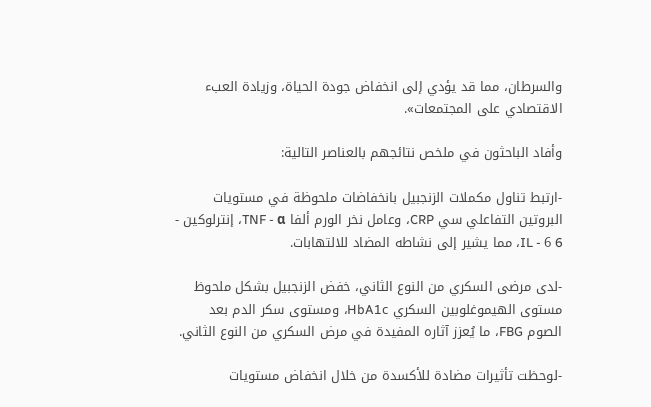والسرطان، مما قد يؤدي إلى انخفاض جودة الحياة، وزيادة العبء الاقتصادي على المجتمعات».

وأفاد الباحثون في ملخص نتائجهم بالعناصر التالية:

-ارتبط تناول مكملات الزنجبيل بانخفاضات ملحوظة في مستويات البروتين التفاعلي سي CRP، وعامل نخر الورم ألفا TNF - α، إنترلوكين - 6 IL - 6، مما يشير إلى نشاطه المضاد للالتهابات.

-لدى مرضى السكري من النوع الثاني، خفض الزنجبيل بشكل ملحوظ مستوى الهيموغلوبين السكري HbA1c، ومستوى سكر الدم بعد الصوم FBG، ما يُعزز آثاره المفيدة في مرض السكري من النوع الثاني.

-لوحظت تأثيرات مضادة للأكسدة من خلال انخفاض مستويات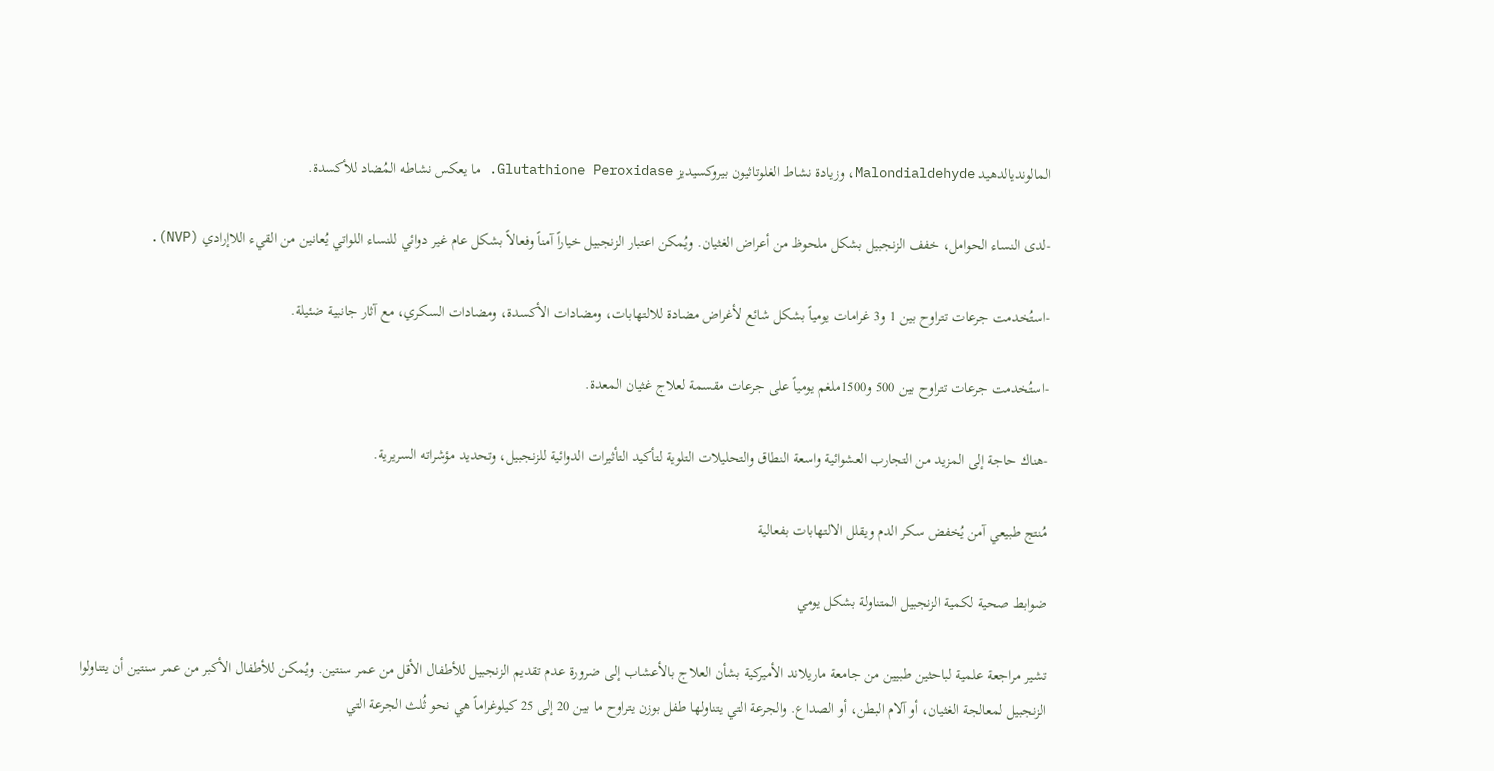المالونديالدهيد Malondialdehyde، وزيادة نشاط الغلوتاثيون بيروكسيديز Glutathione Peroxidase. ما يعكس نشاطه المُضاد للأكسدة.

-لدى النساء الحوامل، خفف الزنجبيل بشكل ملحوظ من أعراض الغثيان. ويُمكن اعتبار الزنجبيل خياراً آمناً وفعالاً بشكل عام غير دوائي للنساء اللواتي يُعانين من القيء اللاإرادي (NVP).

-استُخدمت جرعات تتراوح بين 1 و3 غرامات يومياً بشكل شائع لأغراض مضادة للالتهابات، ومضادات الأكسدة، ومضادات السكري، مع آثار جانبية ضئيلة.

-استُخدمت جرعات تتراوح بين 500 و1500ملغم يومياً على جرعات مقسمة لعلاج غثيان المعدة.

-هناك حاجة إلى المزيد من التجارب العشوائية واسعة النطاق والتحليلات التلوية لتأكيد التأثيرات الدوائية للزنجبيل، وتحديد مؤشراته السريرية.

مُنتج طبيعي آمن يُخفض سكر الدم ويقلل الالتهابات بفعالية

ضوابط صحية لكمية الزنجبيل المتناولة بشكل يومي

تشير مراجعة علمية لباحثين طبيين من جامعة ماريلاند الأميركية بشأن العلاج بالأعشاب إلى ضرورة عدم تقديم الزنجبيل للأطفال الأقل من عمر سنتين. ويُمكن للأطفال الأكبر من عمر سنتين أن يتناولوا الزنجبيل لمعالجة الغثيان، أو آلام البطن، أو الصداع. والجرعة التي يتناولها طفل بوزن يتراوح ما بين 20 إلى 25 كيلوغراماً هي نحو ثُلث الجرعة التي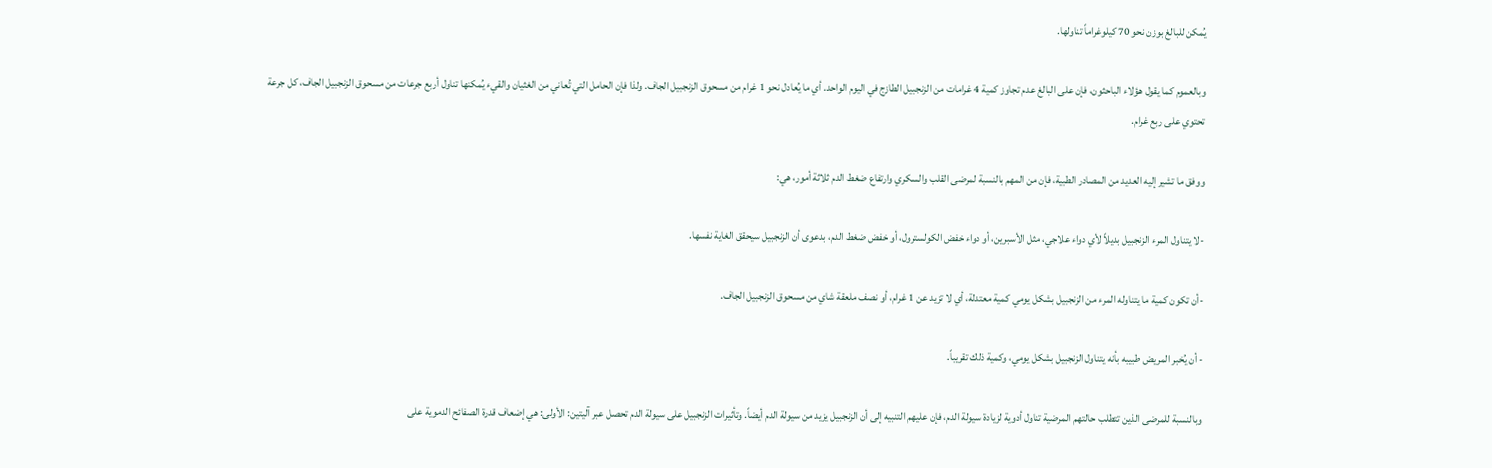يُمكن للبالغ بوزن نحو 70 كيلوغراماً تناولها.

وبالعموم كما يقول هؤلاء الباحثون، فإن على البالغ عدم تجاوز كمية 4 غرامات من الزنجبيل الطازج في اليوم الواحد. أي ما يُعادل نحو 1 غرام من مسحوق الزنجبيل الجاف. ولذا فإن الحامل التي تُعاني من الغثيان والقيء يُمكنها تناول أربع جرعات من مسحوق الزنجبيل الجاف، كل جرعة تحتوي على ربع غرام.

ووفق ما تشير إليه العديد من المصادر الطبية، فإن من المهم بالنسبة لمرضى القلب والسكري وارتفاع ضغط الدم ثلاثة أمور، هي:

-لا يتناول المرء الزنجبيل بديلاً لأي دواء علاجي، مثل الأسبرين، أو دواء خفض الكولسترول، أو خفض ضغط الدم، بدعوى أن الزنجبيل سيحقق الغاية نفسها.

-أن تكون كمية ما يتناوله المرء من الزنجبيل بشكل يومي كمية معتدلة، أي لا تزيد عن 1 غرام، أو نصف ملعقة شاي من مسحوق الزنجبيل الجاف.

- أن يُخبر المريض طبيبه بأنه يتناول الزنجبيل بشكل يومي، وكمية ذلك تقريباً.

وبالنسبة للمرضى الذين تتطلب حالتهم المرضية تناول أدوية لزيادة سيولة الدم، فإن عليهم التنبيه إلى أن الزنجبيل يزيد من سيولة الدم أيضاً. وتأثيرات الزنجبيل على سيولة الدم تحصل عبر آليتين: الأولى: هي إضعاف قدرة الصفائح الدموية على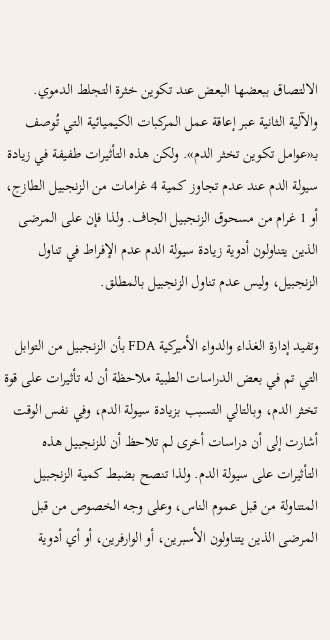الالتصاق ببعضها البعض عند تكوين خثرة التجلط الدموي. والآلية الثانية عبر إعاقة عمل المركبات الكيميائية التي تُوصف بـ«عوامل تكوين تخثر الدم». ولكن هذه التأثيرات طفيفة في زيادة سيولة الدم عند عدم تجاوز كمية 4 غرامات من الزنجبيل الطازج، أو 1 غرام من مسحوق الزنجبيل الجاف. ولذا فإن على المرضى الذين يتناولون أدوية زيادة سيولة الدم عدم الإفراط في تناول الزنجبيل، وليس عدم تناول الزنجبيل بالمطلق.

وتفيد إدارة الغذاء والدواء الأميركية FDA بأن الزنجبيل من التوابل التي تم في بعض الدراسات الطبية ملاحظة أن له تأثيرات على قوة تخثر الدم، وبالتالي التسبب بزيادة سيولة الدم، وفي نفس الوقت أشارت إلى أن دراسات أخرى لم تلاحظ أن للزنجبيل هذه التأثيرات على سيولة الدم. ولذا تنصح بضبط كمية الزنجبيل المتناولة من قبل عموم الناس، وعلى وجه الخصوص من قبل المرضى الذين يتناولون الأسبرين، أو الوارفرين، أو أي أدوية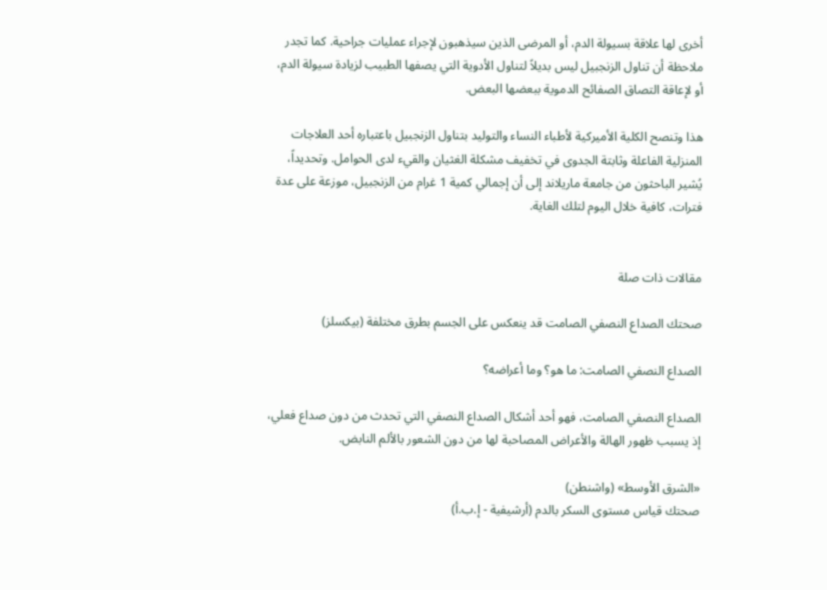أخرى لها علاقة بسيولة الدم، أو المرضى الذين سيذهبون لإجراء عمليات جراحية. كما تجدر ملاحظة أن تناول الزنجبيل ليس بديلاً لتناول الأدوية التي يصفها الطبيب لزيادة سيولة الدم، أو لإعاقة التصاق الصفائح الدموية ببعضها البعض.

هذا وتنصح الكلية الأميركية لأطباء النساء والتوليد بتناول الزنجبيل باعتباره أحد العلاجات المنزلية الفاعلة وثابتة الجدوى في تخفيف مشكلة الغثيان والقيء لدى الحوامل. وتحديداً، يُشير الباحثون من جامعة ماريلاند إلى أن إجمالي كمية 1 غرام من الزنجبيل، موزعة على عدة فترات، كافية خلال اليوم لتلك الغاية.


مقالات ذات صلة

صحتك الصداع النصفي الصامت قد ينعكس على الجسم بطرق مختلفة (بيكسلز)

الصداع النصفي الصامت: ما هو؟ وما أعراضه؟

الصداع النصفي الصامت، فهو أحد أشكال الصداع النصفي التي تحدث من دون صداع فعلي، إذ يسبب ظهور الهالة والأعراض المصاحبة لها من دون الشعور بالألم النابض.

«الشرق الأوسط» (واشنطن)
صحتك قياس مستوى السكر بالدم (أرشيفية - إ.ب.أ)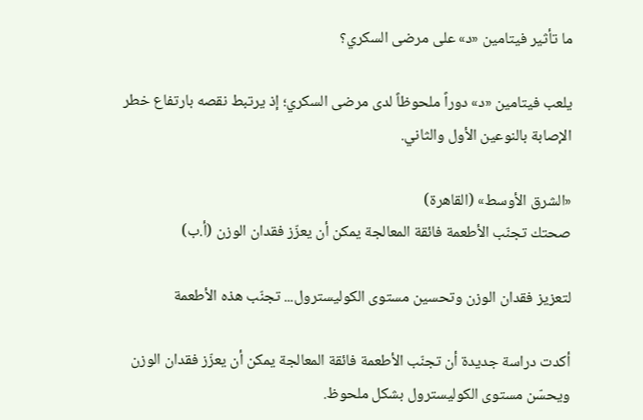ما تأثير فيتامين «د» على مرضى السكري؟

يلعب فيتامين «د» دوراً ملحوظاً لدى مرضى السكري؛ إذ يرتبط نقصه بارتفاع خطر الإصابة بالنوعين الأول والثاني.

«الشرق الأوسط» (القاهرة)
صحتك تجنّب الأطعمة فائقة المعالجة يمكن أن يعزّز فقدان الوزن (أ.ب)

لتعزيز فقدان الوزن وتحسين مستوى الكوليسترول... تجنّب هذه الأطعمة

أكدت دراسة جديدة أن تجنّب الأطعمة فائقة المعالجة يمكن أن يعزّز فقدان الوزن ويحسّن مستوى الكوليسترول بشكل ملحوظ.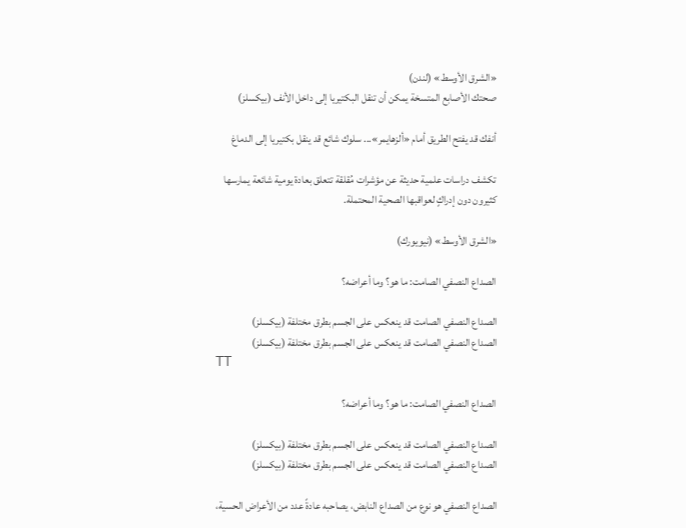«الشرق الأوسط» (لندن)
صحتك الأصابع المتسخة يمكن أن تنقل البكتيريا إلى داخل الأنف (بيكسلز)

أنفك قد يفتح الطريق أمام «ألزهايمر»... سلوك شائع قد ينقل بكتيريا إلى الدماغ

تكشف دراسات علمية حديثة عن مؤشرات مُقلقة تتعلق بعادة يومية شائعة يمارسها كثيرون دون إدراكٍ لعواقبها الصحية المحتملة.

«الشرق الأوسط» (نيويورك)

الصداع النصفي الصامت: ما هو؟ وما أعراضه؟

الصداع النصفي الصامت قد ينعكس على الجسم بطرق مختلفة (بيكسلز)
الصداع النصفي الصامت قد ينعكس على الجسم بطرق مختلفة (بيكسلز)
TT

الصداع النصفي الصامت: ما هو؟ وما أعراضه؟

الصداع النصفي الصامت قد ينعكس على الجسم بطرق مختلفة (بيكسلز)
الصداع النصفي الصامت قد ينعكس على الجسم بطرق مختلفة (بيكسلز)

الصداع النصفي هو نوع من الصداع النابض، يصاحبه عادةً عدد من الأعراض الحسية،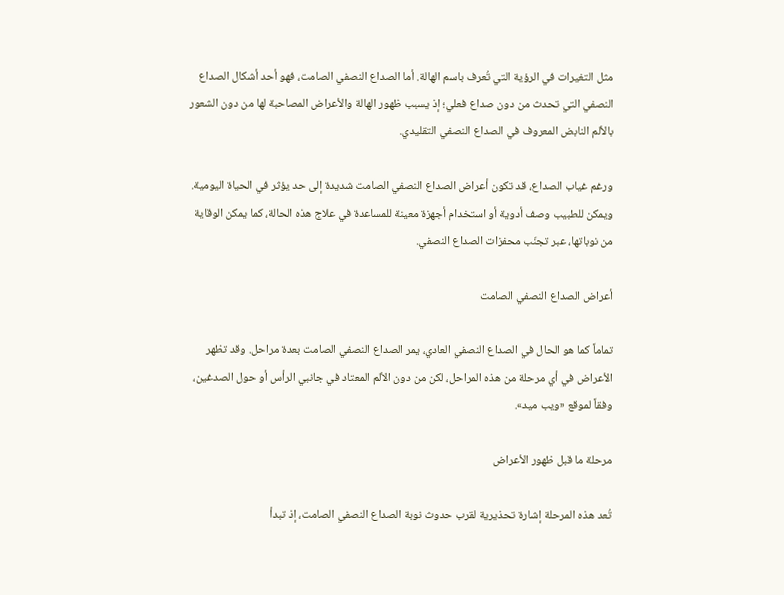مثل التغيرات في الرؤية التي تُعرف باسم الهالة. أما الصداع النصفي الصامت، فهو أحد أشكال الصداع النصفي التي تحدث من دون صداع فعلي؛ إذ يسبب ظهور الهالة والأعراض المصاحبة لها من دون الشعور بالألم النابض المعروف في الصداع النصفي التقليدي.

ورغم غياب الصداع، قد تكون أعراض الصداع النصفي الصامت شديدة إلى حد يؤثر في الحياة اليومية. ويمكن للطبيب وصف أدوية أو استخدام أجهزة معينة للمساعدة في علاج هذه الحالة، كما يمكن الوقاية من نوباتها، عبر تجنّب محفزات الصداع النصفي.

أعراض الصداع النصفي الصامت

تماماً كما هو الحال في الصداع النصفي العادي، يمر الصداع النصفي الصامت بعدة مراحل. وقد تظهر الأعراض في أي مرحلة من هذه المراحل، لكن من دون الألم المعتاد في جانبي الرأس أو حول الصدغين، وفقاً لموقع «ويب ميد».

مرحلة ما قبل ظهور الأعراض

تُعد هذه المرحلة إشارة تحذيرية لقرب حدوث نوبة الصداع النصفي الصامت، إذ تبدأ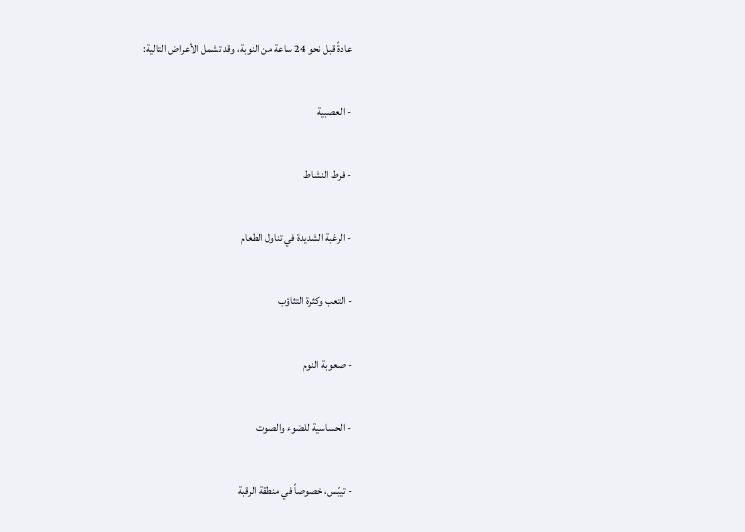عادةً قبل نحو 24 ساعة من النوبة، وقد تشمل الأعراض التالية:

- العصبية

- فرط النشاط

- الرغبة الشديدة في تناول الطعام

- التعب وكثرة التثاؤب

- صعوبة النوم

- الحساسية للضوء والصوت

- تيبّس، خصوصاً في منطقة الرقبة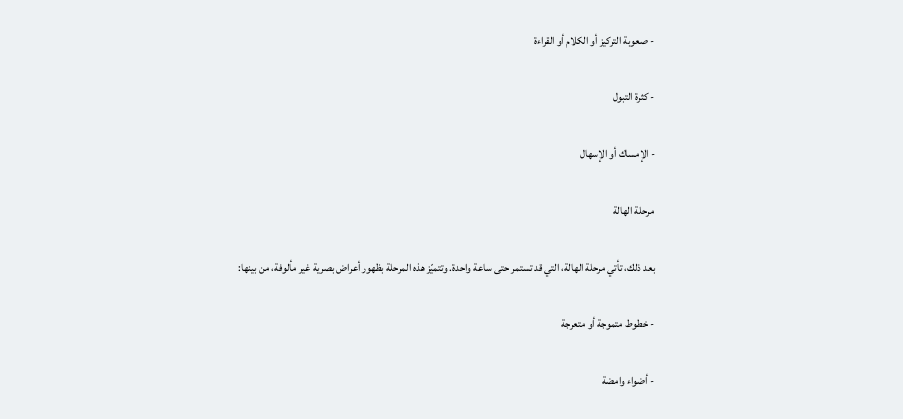- صعوبة التركيز أو الكلام أو القراءة

- كثرة التبول

- الإمساك أو الإسهال

مرحلة الهالة

بعد ذلك، تأتي مرحلة الهالة، التي قد تستمر حتى ساعة واحدة. وتتميّز هذه المرحلة بظهور أعراض بصرية غير مألوفة، من بينها:

- خطوط متموجة أو متعرجة

- أضواء وامضة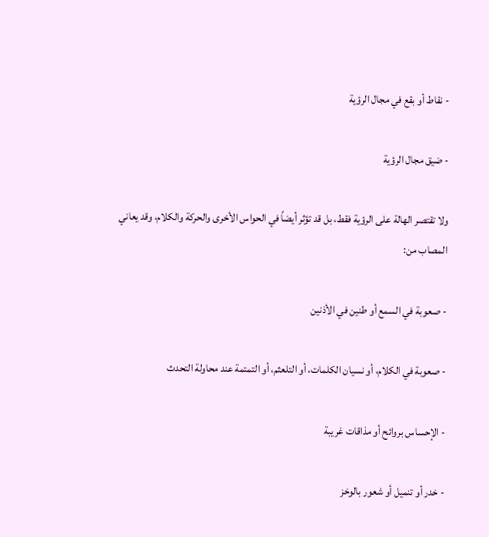- نقاط أو بقع في مجال الرؤية

- ضيق مجال الرؤية

ولا تقتصر الهالة على الرؤية فقط، بل قد تؤثر أيضاً في الحواس الأخرى والحركة والكلام، وقد يعاني المصاب من:

- صعوبة في السمع أو طنين في الأذنين

- صعوبة في الكلام، أو نسيان الكلمات، أو التلعثم، أو التمتمة عند محاولة التحدث

- الإحساس بروائح أو مذاقات غريبة

- خدر أو تنميل أو شعور بالوخز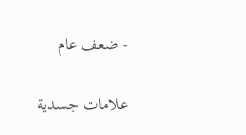- ضعف عام

علامات جسدية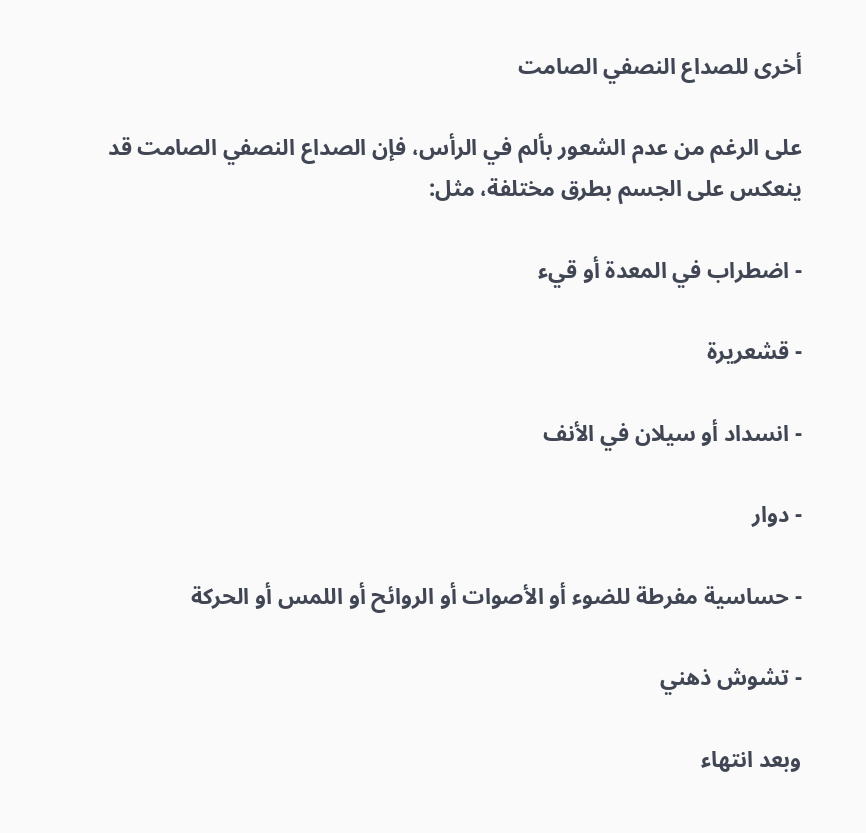أخرى للصداع النصفي الصامت

على الرغم من عدم الشعور بألم في الرأس، فإن الصداع النصفي الصامت قد ينعكس على الجسم بطرق مختلفة، مثل:

- اضطراب في المعدة أو قيء

- قشعريرة

- انسداد أو سيلان في الأنف

- دوار

- حساسية مفرطة للضوء أو الأصوات أو الروائح أو اللمس أو الحركة

- تشوش ذهني

وبعد انتهاء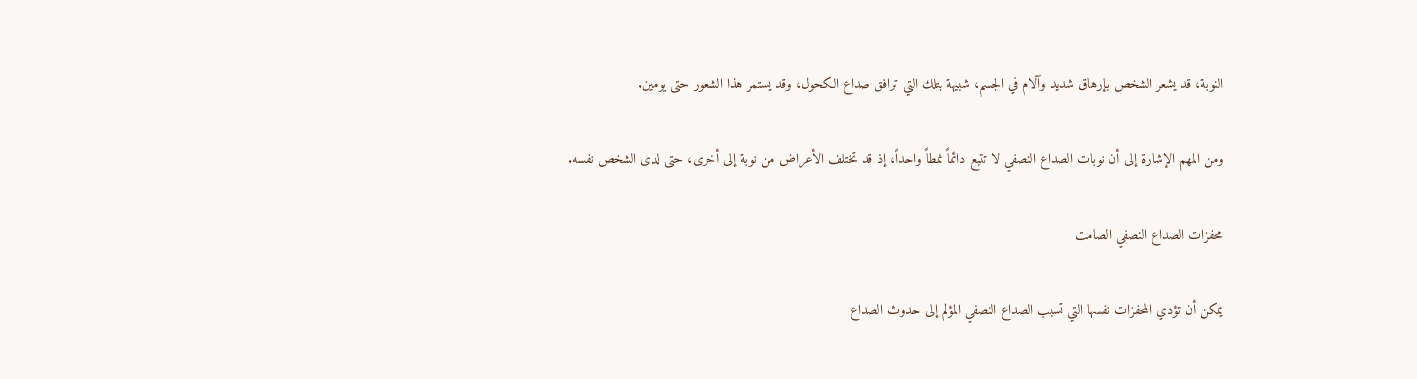النوبة، قد يشعر الشخص بإرهاق شديد وآلام في الجسم، شبيهة بتلك التي ترافق صداع الكحول، وقد يستمر هذا الشعور حتى يومين.

ومن المهم الإشارة إلى أن نوبات الصداع النصفي لا تتبع دائماً نمطاً واحداً، إذ قد تختلف الأعراض من نوبة إلى أخرى، حتى لدى الشخص نفسه.

محفزات الصداع النصفي الصامت

يمكن أن تؤدي المحفزات نفسها التي تسبب الصداع النصفي المؤلم إلى حدوث الصداع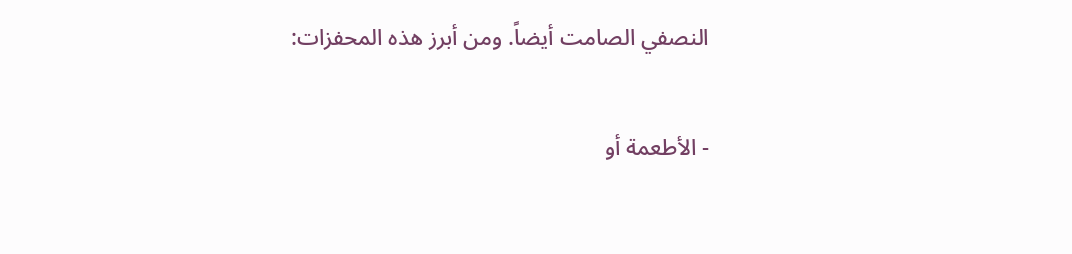النصفي الصامت أيضاً. ومن أبرز هذه المحفزات:

- الأطعمة أو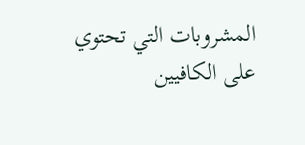المشروبات التي تحتوي على الكافيين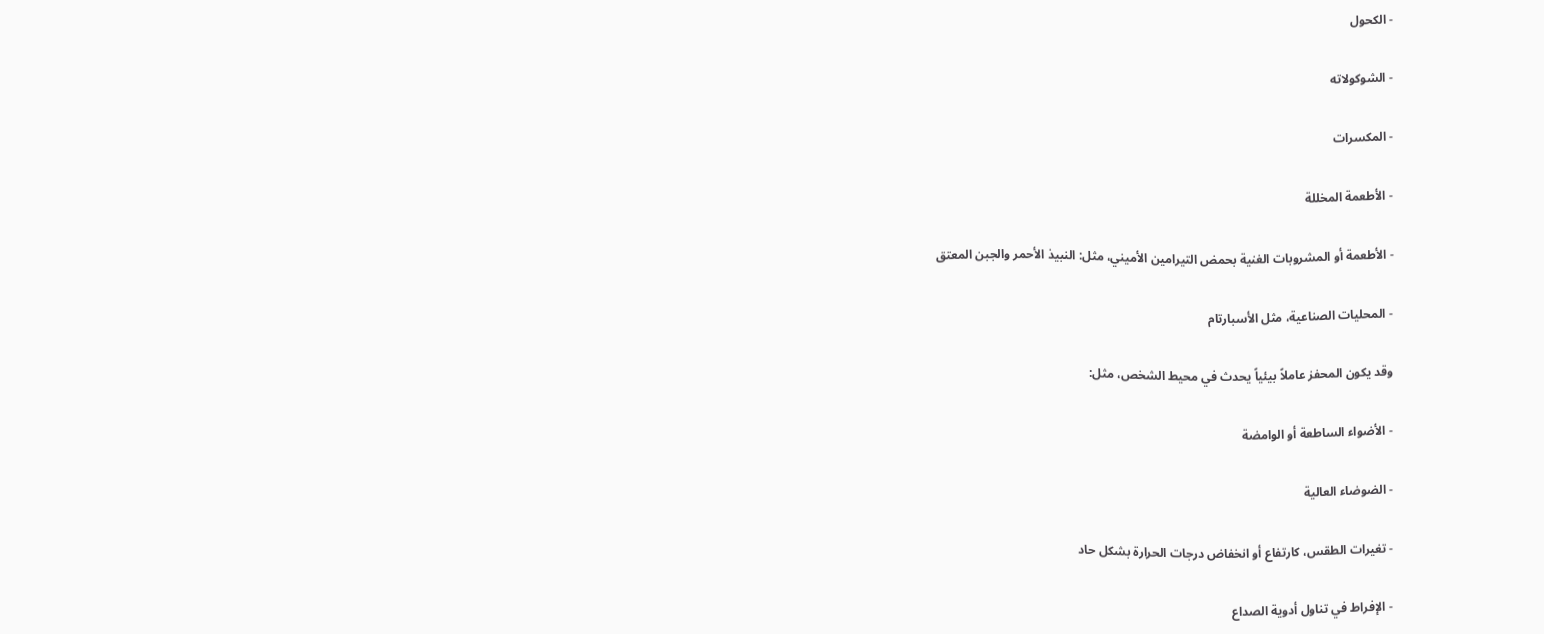- الكحول

- الشوكولاته

- المكسرات

- الأطعمة المخللة

- الأطعمة أو المشروبات الغنية بحمض التيرامين الأميني، مثل: النبيذ الأحمر والجبن المعتق

- المحليات الصناعية، مثل الأسبارتام

وقد يكون المحفز عاملاً بيئياً يحدث في محيط الشخص، مثل:

- الأضواء الساطعة أو الوامضة

- الضوضاء العالية

- تغيرات الطقس، كارتفاع أو انخفاض درجات الحرارة بشكل حاد

- الإفراط في تناول أدوية الصداع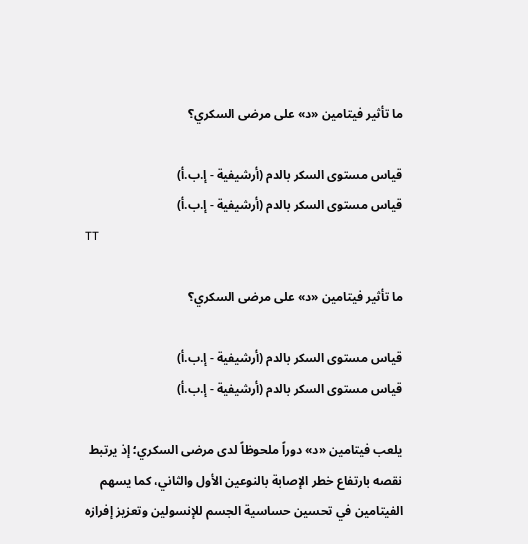ما تأثير فيتامين «د» على مرضى السكري؟

قياس مستوى السكر بالدم (أرشيفية - إ.ب.أ)
قياس مستوى السكر بالدم (أرشيفية - إ.ب.أ)
TT

ما تأثير فيتامين «د» على مرضى السكري؟

قياس مستوى السكر بالدم (أرشيفية - إ.ب.أ)
قياس مستوى السكر بالدم (أرشيفية - إ.ب.أ)

يلعب فيتامين «د» دوراً ملحوظاً لدى مرضى السكري؛ إذ يرتبط نقصه بارتفاع خطر الإصابة بالنوعين الأول والثاني، كما يسهم الفيتامين في تحسين حساسية الجسم للإنسولين وتعزيز إفرازه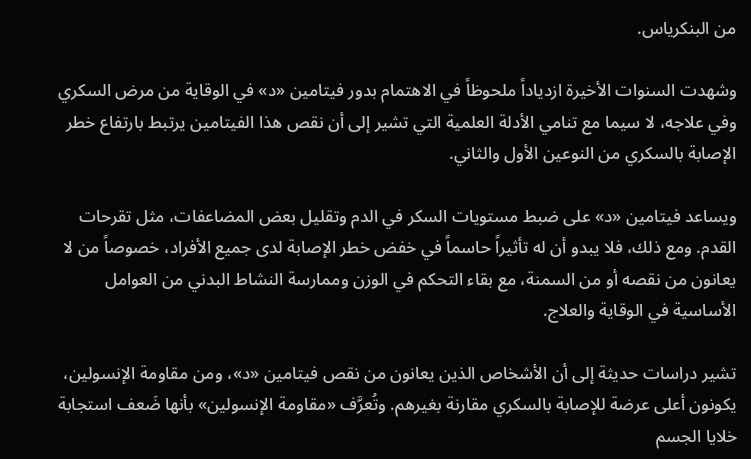من البنكرياس.

وشهدت السنوات الأخيرة ازدياداً ملحوظاً في الاهتمام بدور فيتامين «د» في الوقاية من مرض السكري وفي علاجه، لا سيما مع تنامي الأدلة العلمية التي تشير إلى أن نقص هذا الفيتامين يرتبط بارتفاع خطر الإصابة بالسكري من النوعين الأول والثاني.

ويساعد فيتامين «د» على ضبط مستويات السكر في الدم وتقليل بعض المضاعفات، مثل تقرحات القدم. ومع ذلك، فلا يبدو أن له تأثيراً حاسماً في خفض خطر الإصابة لدى جميع الأفراد، خصوصاً من لا يعانون من نقصه أو من السمنة، مع بقاء التحكم في الوزن وممارسة النشاط البدني من العوامل الأساسية في الوقاية والعلاج.

تشير دراسات حديثة إلى أن الأشخاص الذين يعانون من نقص فيتامين «د»، ومن مقاومة الإنسولين، يكونون أعلى عرضة للإصابة بالسكري مقارنة بغيرهم. وتُعرَّف «مقاومة الإنسولين» بأنها ضَعف استجابة خلايا الجسم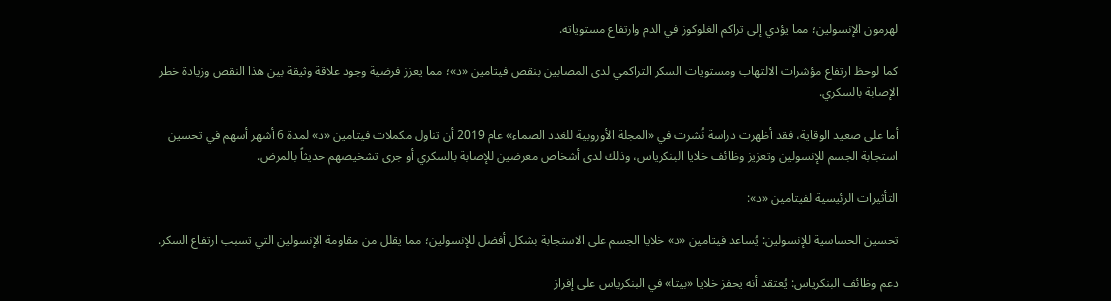لهرمون الإنسولين؛ مما يؤدي إلى تراكم الغلوكوز في الدم وارتفاع مستوياته.

كما لوحظ ارتفاع مؤشرات الالتهاب ومستويات السكر التراكمي لدى المصابين بنقص فيتامين «د»؛ مما يعزز فرضية وجود علاقة وثيقة بين هذا النقص وزيادة خطر الإصابة بالسكري.

أما على صعيد الوقاية، فقد أظهرت دراسة نُشرت في «المجلة الأوروبية للغدد الصماء» عام 2019 أن تناول مكملات فيتامين «د» لمدة 6 أشهر أسهم في تحسين استجابة الجسم للإنسولين وتعزيز وظائف خلايا البنكرياس، وذلك لدى أشخاص معرضين للإصابة بالسكري أو جرى تشخيصهم حديثاً بالمرض.

التأثيرات الرئيسية لفيتامين «د»:

تحسين الحساسية للإنسولين: يُساعد فيتامين «د» خلايا الجسم على الاستجابة بشكل أفضل للإنسولين؛ مما يقلل من مقاومة الإنسولين التي تسبب ارتفاع السكر.

دعم وظائف البنكرياس: يُعتقد أنه يحفز خلايا «بيتا» في البنكرياس على إفراز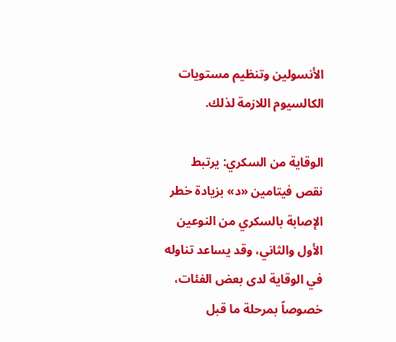الأنسولين وتنظيم مستويات الكالسيوم اللازمة لذلك.

الوقاية من السكري: يرتبط نقص فيتامين «د» بزيادة خطر الإصابة بالسكري من النوعين الأول والثاني، وقد يساعد تناوله في الوقاية لدى بعض الفئات، خصوصاً بمرحلة ما قبل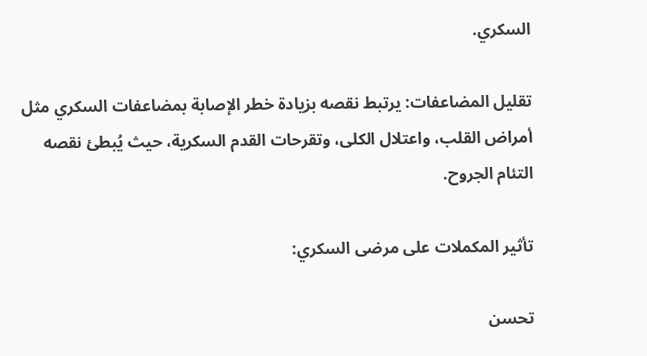السكري.

تقليل المضاعفات: يرتبط نقصه بزيادة خطر الإصابة بمضاعفات السكري مثل أمراض القلب، واعتلال الكلى، وتقرحات القدم السكرية، حيث يُبطئ نقصه التئام الجروح.

تأثير المكملات على مرضى السكري:

تحسن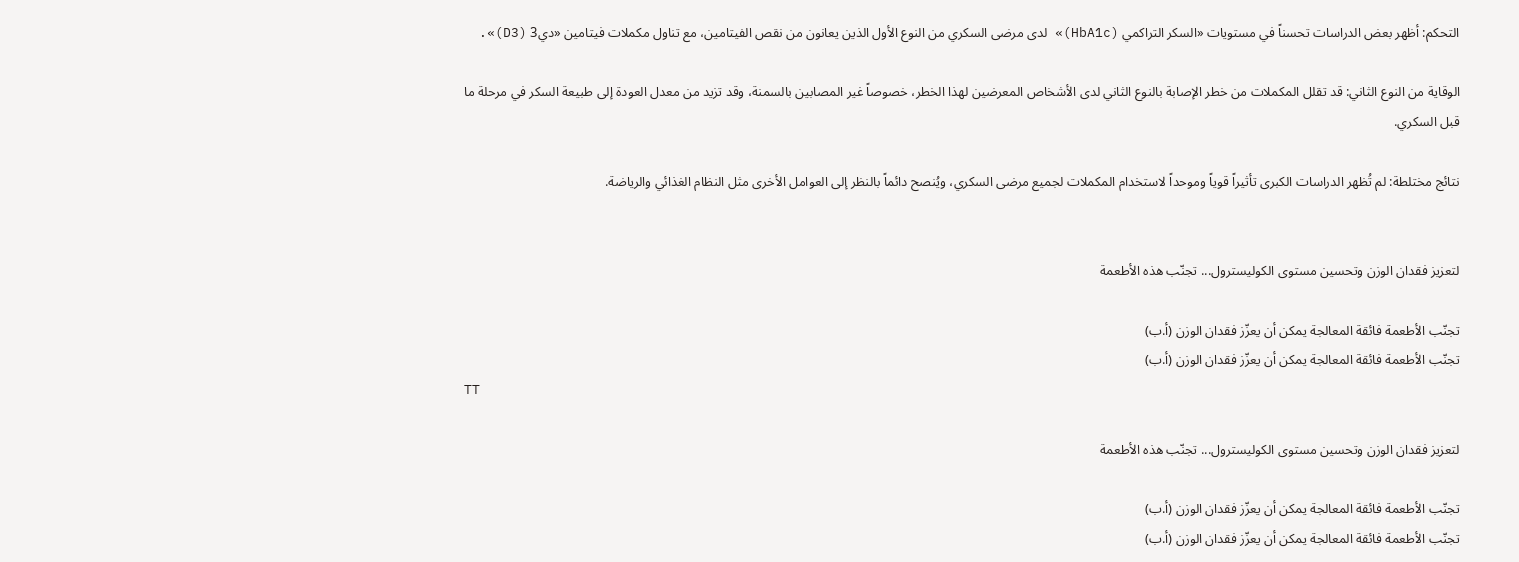التحكم: أظهر بعض الدراسات تحسناً في مستويات «السكر التراكمي (HbA1c)» لدى مرضى السكري من النوع الأول الذين يعانون من نقص الفيتامين، مع تناول مكملات فيتامين «دي3 (D3)».

الوقاية من النوع الثاني: قد تقلل المكملات من خطر الإصابة بالنوع الثاني لدى الأشخاص المعرضين لهذا الخطر، خصوصاً غير المصابين بالسمنة، وقد تزيد من معدل العودة إلى طبيعة السكر في مرحلة ما قبل السكري.

نتائج مختلطة: لم تُظهر الدراسات الكبرى تأثيراً قوياً وموحداً لاستخدام المكملات لجميع مرضى السكري، ويُنصح دائماً بالنظر إلى العوامل الأخرى مثل النظام الغذائي والرياضة.


لتعزيز فقدان الوزن وتحسين مستوى الكوليسترول... تجنّب هذه الأطعمة

تجنّب الأطعمة فائقة المعالجة يمكن أن يعزّز فقدان الوزن (أ.ب)
تجنّب الأطعمة فائقة المعالجة يمكن أن يعزّز فقدان الوزن (أ.ب)
TT

لتعزيز فقدان الوزن وتحسين مستوى الكوليسترول... تجنّب هذه الأطعمة

تجنّب الأطعمة فائقة المعالجة يمكن أن يعزّز فقدان الوزن (أ.ب)
تجنّب الأطعمة فائقة المعالجة يمكن أن يعزّز فقدان الوزن (أ.ب)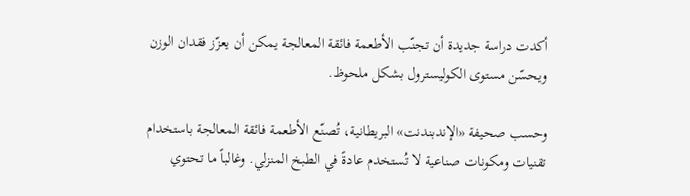أكدت دراسة جديدة أن تجنّب الأطعمة فائقة المعالجة يمكن أن يعزّز فقدان الوزن ويحسّن مستوى الكوليسترول بشكل ملحوظ.

وحسب صحيفة «الإندبندنت» البريطانية، تُصنّع الأطعمة فائقة المعالجة باستخدام تقنيات ومكونات صناعية لا تُستخدم عادةً في الطبخ المنزلي. وغالباً ما تحتوي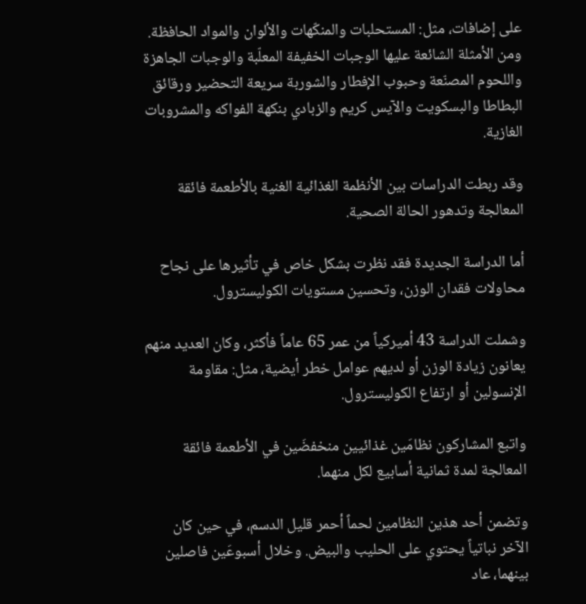على إضافات، مثل: المستحلبات والمنكّهات والألوان والمواد الحافظة. ومن الأمثلة الشائعة عليها الوجبات الخفيفة المعلّبة والوجبات الجاهزة واللحوم المصنّعة وحبوب الإفطار والشوربة سريعة التحضير ورقائق البطاطا والبسكويت والآيس كريم والزبادي بنكهة الفواكه والمشروبات الغازية.

وقد ربطت الدراسات بين الأنظمة الغذائية الغنية بالأطعمة فائقة المعالجة وتدهور الحالة الصحية.

أما الدراسة الجديدة فقد نظرت بشكل خاص في تأثيرها على نجاح محاولات فقدان الوزن، وتحسين مستويات الكوليسترول.

وشملت الدراسة 43 أميركياً من عمر 65 عاماً فأكثر، وكان العديد منهم يعانون زيادة الوزن أو لديهم عوامل خطر أيضية، مثل: مقاومة الإنسولين أو ارتفاع الكوليسترول.

واتبع المشاركون نظامَين غذائيين منخفضَين في الأطعمة فائقة المعالجة لمدة ثمانية أسابيع لكل منهما.

وتضمن أحد هذين النظامين لحماً أحمر قليل الدسم، في حين كان الآخر نباتياً يحتوي على الحليب والبيض. وخلال أسبوعَين فاصلين بينهما، عاد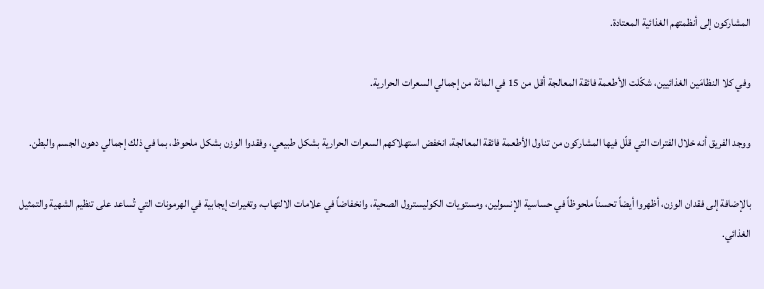المشاركون إلى أنظمتهم الغذائية المعتادة.

وفي كلا النظامَين الغذائيين، شكّلت الأطعمة فائقة المعالجة أقل من 15 في المائة من إجمالي السعرات الحرارية.

ووجد الفريق أنه خلال الفترات التي قلّل فيها المشاركون من تناول الأطعمة فائقة المعالجة، انخفض استهلاكهم السعرات الحرارية بشكل طبيعي، وفقدوا الوزن بشكل ملحوظ، بما في ذلك إجمالي دهون الجسم والبطن.

بالإضافة إلى فقدان الوزن، أظهروا أيضاً تحسناً ملحوظاً في حساسية الإنسولين، ومستويات الكوليسترول الصحية، وانخفاضاً في علامات الالتهاب، وتغيرات إيجابية في الهرمونات التي تُساعد على تنظيم الشهية والتمثيل الغذائي.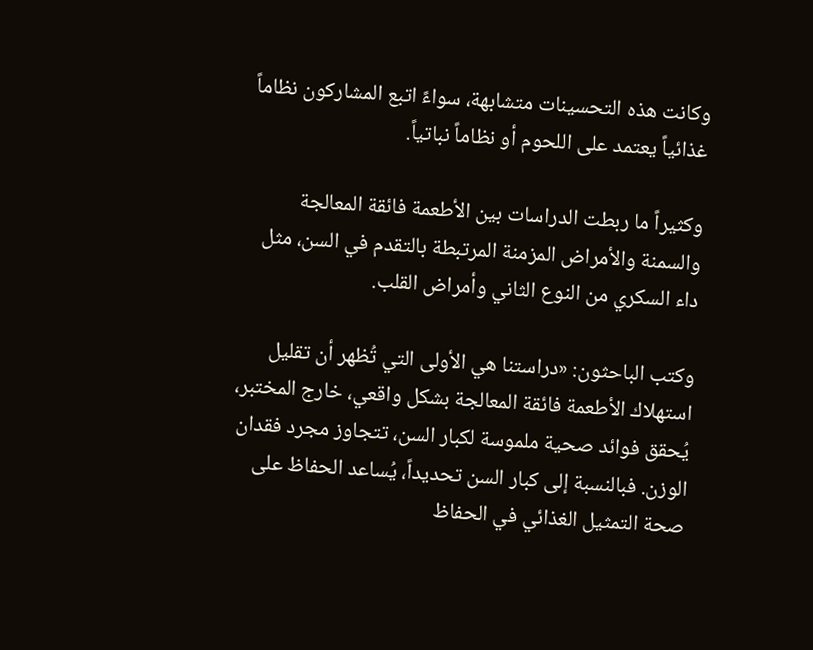وكانت هذه التحسينات متشابهة، سواءً اتبع المشاركون نظاماً غذائياً يعتمد على اللحوم أو نظاماً نباتياً.

وكثيراً ما ربطت الدراسات بين الأطعمة فائقة المعالجة والسمنة والأمراض المزمنة المرتبطة بالتقدم في السن، مثل داء السكري من النوع الثاني وأمراض القلب.

وكتب الباحثون: «دراستنا هي الأولى التي تُظهر أن تقليل استهلاك الأطعمة فائقة المعالجة بشكل واقعي، خارج المختبر، يُحقق فوائد صحية ملموسة لكبار السن، تتجاوز مجرد فقدان الوزن. فبالنسبة إلى كبار السن تحديداً، يُساعد الحفاظ على صحة التمثيل الغذائي في الحفاظ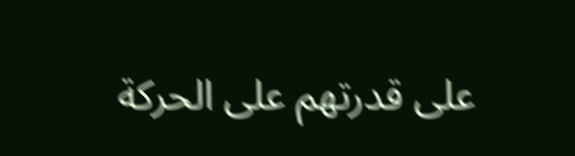على قدرتهم على الحركة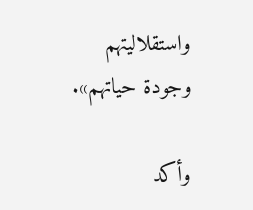واستقلاليتهم وجودة حياتهم».

وأكد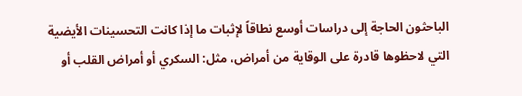الباحثون الحاجة إلى دراسات أوسع نطاقاً لإثبات ما إذا كانت التحسينات الأيضية التي لاحظوها قادرة على الوقاية من أمراض، مثل: السكري أو أمراض القلب أو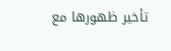تأخير ظهورها مع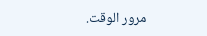مرور الوقت.